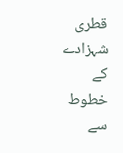قطری شہزادے کے خطوط سے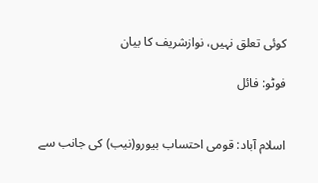کوئی تعلق نہیں، نوازشریف کا بیان

فوٹو: فائل


اسلام آباد: قومی احتساب بیورو(نیب) کی جانب سے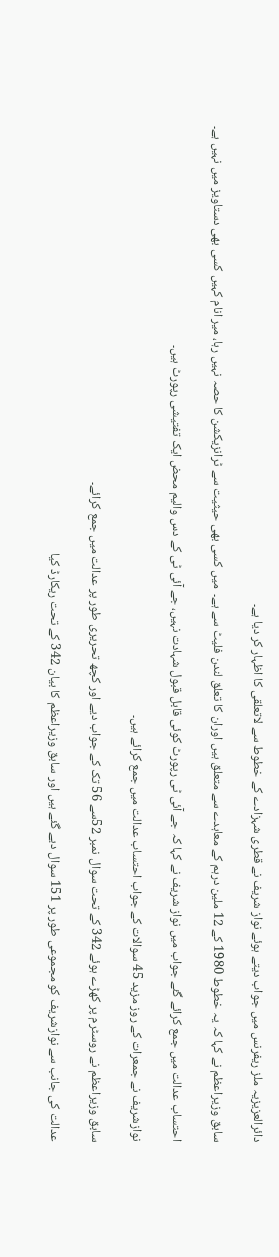دائرالعزیزیہ ملز ریفرنس میں جواب دیتے ہوئے نواز شریف نے قطری شہزادے کے خطوط سے لاتعلقی کا اظہار کر دیا ہے۔

سابق وزیراعظم نے کہا کہ یہ خطوط 1980 کے 12 ملین درہم کے معاہدے سے متعلق ہیں اوران کا تعلق لندن فلیٹ سے ہے۔  میں کسی بھی حیثیت سے ٹرانزیکشن کا حصہ نہیں رہا، میر انام کہیں کسی بھی دستاویز میں نہیں ہے۔

احتساب عدالت میں جمع کرائے گئے جواب میں نواز شریف نے کہا کہ جے آئی ٹی رپورٹ کوئی قابل قبول شہادت نہیں، جے آئی ٹی کے دس والیم محض ایک تفتیشی رپورٹ ہیں۔

نوازشریف نے جمعرات کے روز مزید 45 سوالات کے جواب احتساب عدالت میں جمع کرائے ہیں۔

سابق وزیراعظم نے روسٹرم پر کھڑے ہوئے 342 کے تحت سوال نمبر 52سے 56 تک کے جواب دیے اور کچھ تحریری طور پر عدالت میں جمع کرائے۔

عدالت کی جانب سے نوازشریف کو مجموعی طور پر 151 سوال دیے گئے ہیں اور سابق وزیراعظم کا بیان 342 کے تحت ریکارڈ کیا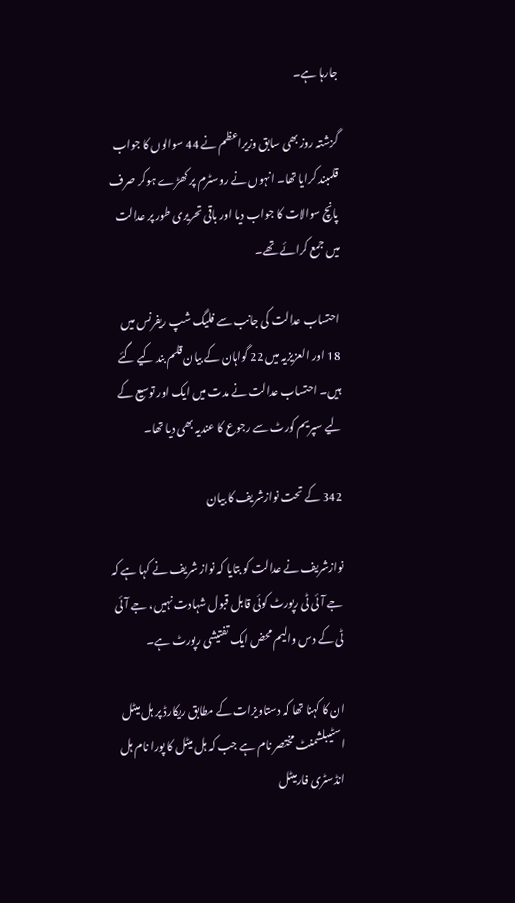جارہا ہے۔

گزشتہ روز بھی سابق وزیراعظم نے 44 سوالوں کا جواب قلمبند کرایا تھا۔ انہوں نے روسٹرم پر کھڑے ہوکر صرف پانچ سوالات کا جواب دیا اور باقی تحریری طور پر عدالت میں جمع کرائے تھے۔

احتساب عدالت کی جانب سے فلیگ شپ ریفرنس میں 18 اور العزیزیہ میں 22 گواہان کے بیان قلم بند کیے گئے ہیں۔ احتساب عدالت نے مدت میں ایک اور توسیع کے لیے سپریم کورٹ سے رجوع کا عندیہ بھی دیا تھا۔

342 کے تحت نوازشریف کا بیان

نوازشریف نے عدالت کو بتایا کہ نواز شریف نے کہا ہے کہ جے آئی ٹی رپورٹ کوئی قابل قبول شہادت نہیں، جے آئی ٹی کے دس والیم محض ایک تفتیشی رپورٹ ہے۔

ان کا کہنا تھا کہ دستاویزات کے مطابق ریکارڈ پر ہل میٹل اسٹیبلشمنٹ مختصر نام ہے جب کہ ہل میٹل کا پورا نام ہل انڈسٹری فارمیٹل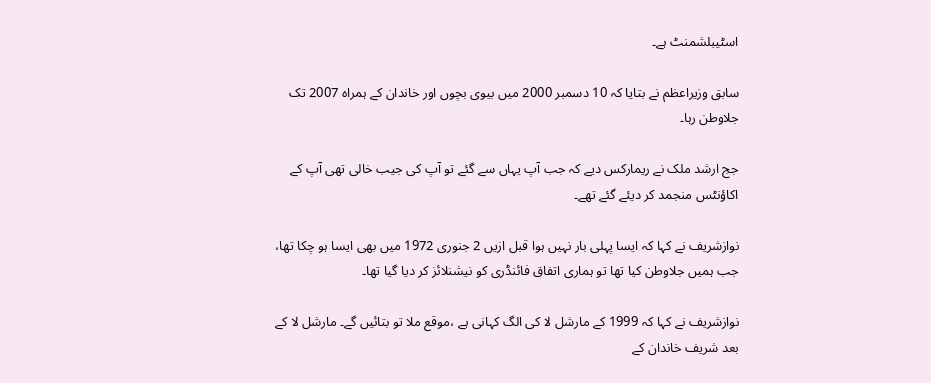اسٹیبلشمنٹ ہے۔

سابق وزیراعظم نے بتایا کہ 10 دسمبر 2000 میں بیوی بچوں اور خاندان کے ہمراہ 2007 تک جلاوطن رہا۔

جج ارشد ملک نے ریمارکس دیے کہ جب آپ یہاں سے گئے تو آپ کی جیب خالی تھی آپ کے اکاؤنٹس منجمد کر دیئے گئے تھے۔

نوازشریف نے کہا کہ ایسا پہلی بار نہیں ہوا قبل ازیں 2 جنوری 1972 میں بھی ایسا ہو چکا تھا، جب ہمیں جلاوطن کیا تھا تو ہماری اتفاق فائنڈری کو نیشنلائز کر دیا گیا تھا۔

نوازشریف نے کہا کہ 1999 کے مارشل لا کی الگ کہانی ہے ،موقع ملا تو بتائیں گے۔ مارشل لا کے بعد شریف خاندان کے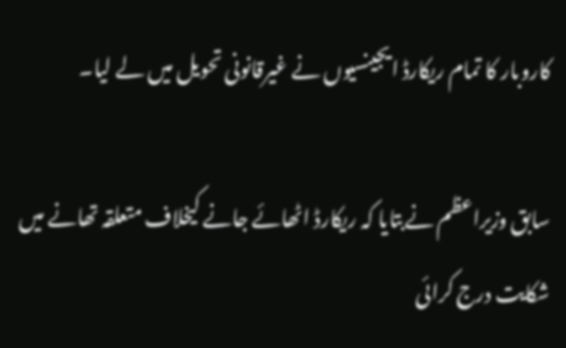کاروبار کا تمام ریکارڈ ایجینسیوں نے غیرقانونی تحویل میں لے لیا۔

سابق وزیراعظم نےبتایا کہ ریکارڈ اٹھائے جانے کیخلاف متعلقہ تھانے میں شکایت درج کرائی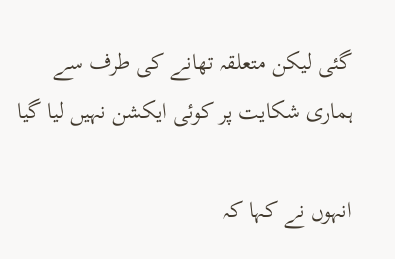گئی لیکن متعلقہ تھانے کی طرف سے ہماری شکایت پر کوئی ایکشن نہیں لیا گیا

انہوں نے کہا کہ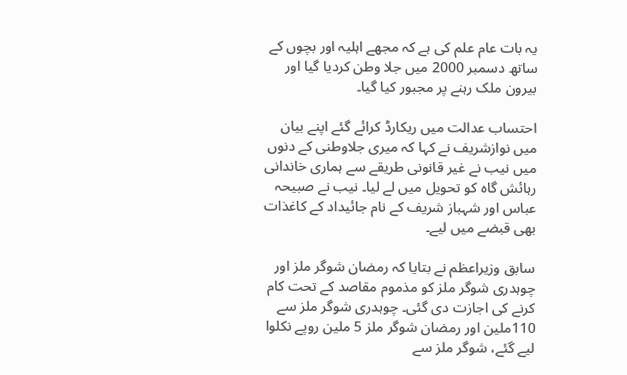یہ بات عام علم کی ہے کہ مجھے اہلیہ اور بچوں کے ساتھ دسمبر 2000 میں جلا وطن کردیا گیا اور بیرون ملک رہنے پر مجبور کیا گیا۔

احتساب عدالت میں ریکارڈ کرائے گئے اپنے بیان میں نوازشریف نے کہا کہ میری جلاوطنی کے دنوں میں نیب نے غیر قانونی طریقے سے ہماری خاندانی رہائش گاہ کو تحویل میں لے لیا۔ نیب نے صبیحہ عباس اور شہباز شریف کے نام جائیداد کے کاغذات بھی قبضے میں لیے۔

سابق وزیراعظم نے بتایا کہ رمضان شوگر ملز اور چوہدری شوگر ملز کو مذموم مقاصد کے تحت کام کرنے کی اجازت دی گئی۔ چوہدری شوگر ملز سے 110ملین اور رمضان شوگر ملز 5 ملین روپے نکلوا لیے گئے، شوگر ملز سے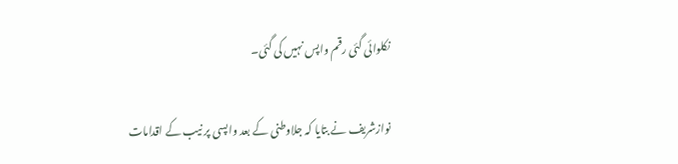نکلوائی گئی رقم واپس نہیں کی گئی۔

نوازشریف نے بتایا کہ جلاوطنی کے بعد واپسی پر نیب کے اقدامات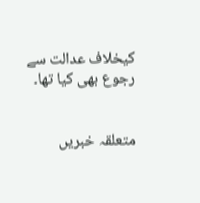کیخلاف عدالت سے رجوع بھی کیا تھا۔


متعلقہ خبریں